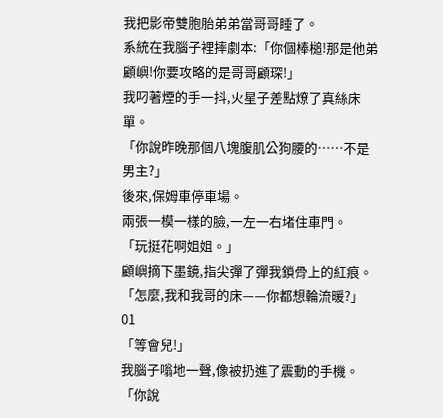我把影帝雙胞胎弟弟當哥哥睡了。
系統在我腦子裡摔劇本:「你個棒槌!那是他弟顧嶼!你要攻略的是哥哥顧琛!」
我叼著煙的手一抖,火星子差點燎了真絲床單。
「你說昨晚那個八塊腹肌公狗腰的……不是男主?」
後來,保姆車停車場。
兩張一模一樣的臉,一左一右堵住車門。
「玩挺花啊姐姐。」
顧嶼摘下墨鏡,指尖彈了彈我鎖骨上的紅痕。
「怎麼,我和我哥的床——你都想輪流暖?」
01
「等會兒!」
我腦子嗡地一聲,像被扔進了震動的手機。
「你說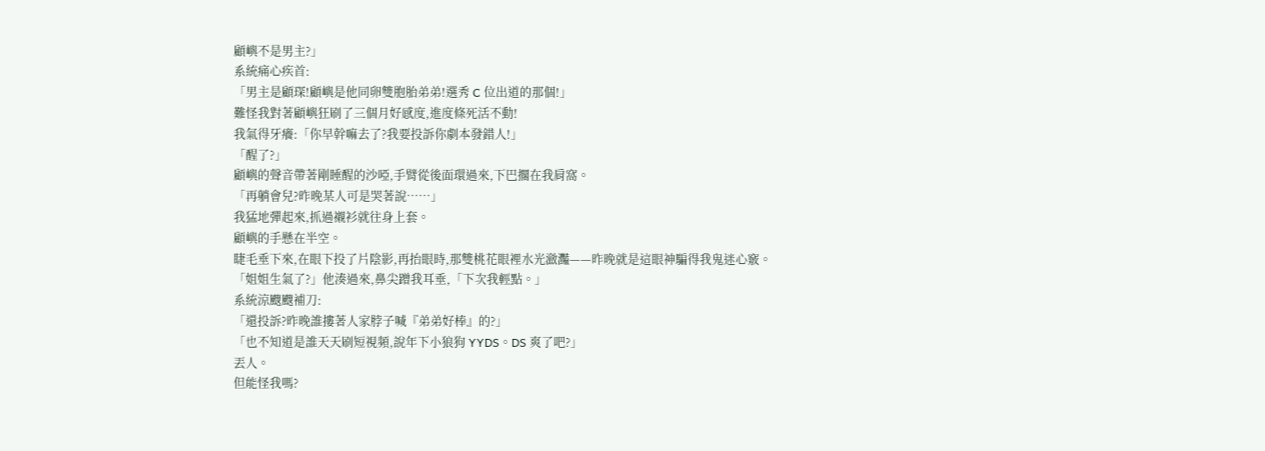顧嶼不是男主?」
系統痛心疾首:
「男主是顧琛!顧嶼是他同卵雙胞胎弟弟!選秀 C 位出道的那個!」
難怪我對著顧嶼狂刷了三個月好感度,進度條死活不動!
我氣得牙癢:「你早幹嘛去了?我要投訴你劇本發錯人!」
「醒了?」
顧嶼的聲音帶著剛睡醒的沙啞,手臂從後面環過來,下巴擱在我肩窩。
「再躺會兒?昨晚某人可是哭著說……」
我猛地彈起來,抓過襯衫就往身上套。
顧嶼的手懸在半空。
睫毛垂下來,在眼下投了片陰影,再抬眼時,那雙桃花眼裡水光瀲灩——昨晚就是這眼神騙得我鬼迷心竅。
「姐姐生氣了?」他湊過來,鼻尖蹭我耳垂,「下次我輕點。」
系統涼颼颼補刀:
「還投訴?昨晚誰摟著人家脖子喊『弟弟好棒』的?」
「也不知道是誰天天刷短視頻,說年下小狼狗 YYDS。DS 爽了吧?」
丟人。
但能怪我嗎?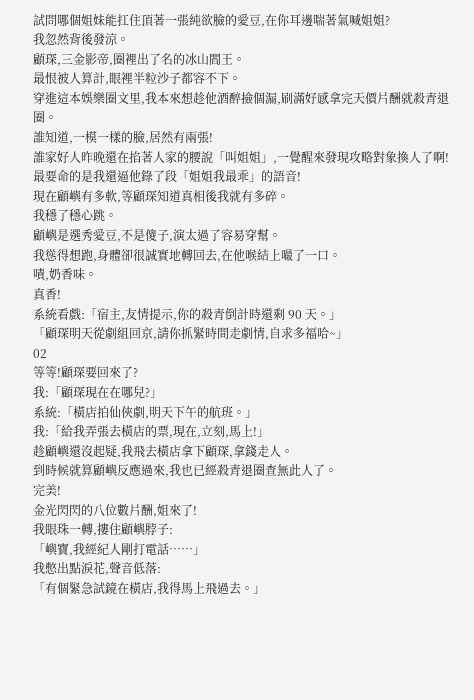試問哪個姐妹能扛住頂著一張純欲臉的愛豆,在你耳邊喘著氣喊姐姐?
我忽然背後發涼。
顧琛,三金影帝,圈裡出了名的冰山閻王。
最恨被人算計,眼裡半粒沙子都容不下。
穿進這本娛樂圈文里,我本來想趁他酒醉撿個漏,刷滿好感拿完天價片酬就殺青退圈。
誰知道,一模一樣的臉,居然有兩張!
誰家好人昨晚還在掐著人家的腰說「叫姐姐」,一覺醒來發現攻略對象換人了啊!
最要命的是我還逼他錄了段「姐姐我最乖」的語音!
現在顧嶼有多軟,等顧琛知道真相後我就有多碎。
我穩了穩心跳。
顧嶼是選秀愛豆,不是傻子,演太過了容易穿幫。
我慫得想跑,身體卻很誠實地轉回去,在他喉結上嘬了一口。
嘖,奶香味。
真香!
系統看戲:「宿主,友情提示,你的殺青倒計時還剩 90 天。」
「顧琛明天從劇組回京,請你抓緊時間走劇情,自求多福哈~」
02
等等!顧琛要回來了?
我:「顧琛現在在哪兒?」
系統:「橫店拍仙俠劇,明天下午的航班。」
我:「給我弄張去橫店的票,現在,立刻,馬上!」
趁顧嶼還沒起疑,我飛去橫店拿下顧琛,拿錢走人。
到時候就算顧嶼反應過來,我也已經殺青退圈查無此人了。
完美!
金光閃閃的八位數片酬,姐來了!
我眼珠一轉,摟住顧嶼脖子:
「嶼寶,我經紀人剛打電話……」
我憋出點淚花,聲音低落:
「有個緊急試鏡在橫店,我得馬上飛過去。」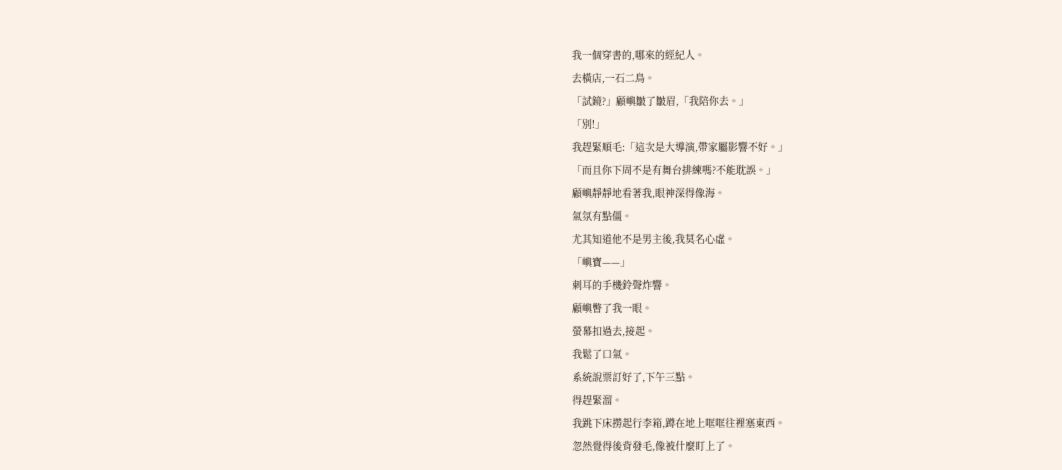我一個穿書的,哪來的經紀人。
去橫店,一石二鳥。
「試鏡?」顧嶼皺了皺眉,「我陪你去。」
「別!」
我趕緊順毛:「這次是大導演,帶家屬影響不好。」
「而且你下周不是有舞台排練嗎?不能耽誤。」
顧嶼靜靜地看著我,眼神深得像海。
氣氛有點僵。
尤其知道他不是男主後,我莫名心虛。
「嶼寶——」
刺耳的手機鈴聲炸響。
顧嶼瞥了我一眼。
螢幕扣過去,接起。
我鬆了口氣。
系統說票訂好了,下午三點。
得趕緊溜。
我跳下床撈起行李箱,蹲在地上哐哐往裡塞東西。
忽然覺得後背發毛,像被什麼盯上了。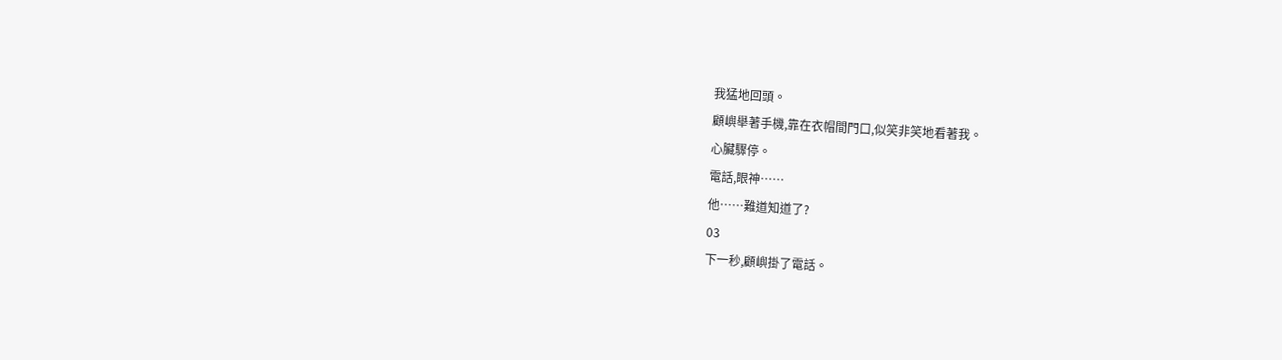我猛地回頭。
顧嶼舉著手機,靠在衣帽間門口,似笑非笑地看著我。
心臟驟停。
電話,眼神……
他……難道知道了?
03
下一秒,顧嶼掛了電話。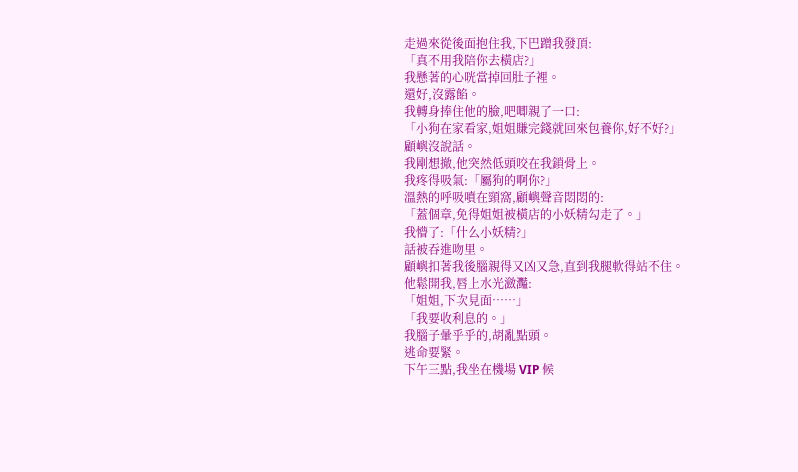走過來從後面抱住我,下巴蹭我發頂:
「真不用我陪你去橫店?」
我懸著的心咣當掉回肚子裡。
還好,沒露餡。
我轉身捧住他的臉,吧唧親了一口:
「小狗在家看家,姐姐賺完錢就回來包養你,好不好?」
顧嶼沒說話。
我剛想撤,他突然低頭咬在我鎖骨上。
我疼得吸氣:「屬狗的啊你?」
溫熱的呼吸噴在頸窩,顧嶼聲音悶悶的:
「蓋個章,免得姐姐被橫店的小妖精勾走了。」
我懵了:「什么小妖精?」
話被吞進吻里。
顧嶼扣著我後腦親得又凶又急,直到我腿軟得站不住。
他鬆開我,唇上水光瀲灩:
「姐姐,下次見面……」
「我要收利息的。」
我腦子暈乎乎的,胡亂點頭。
逃命要緊。
下午三點,我坐在機場 VIP 候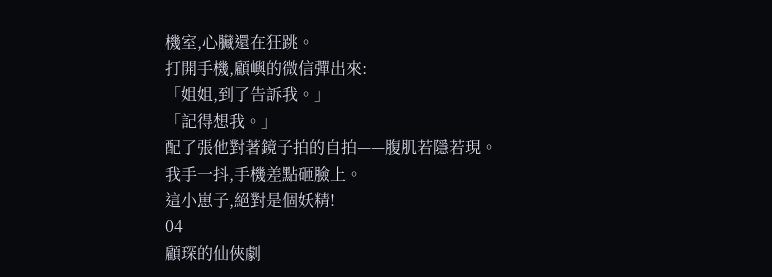機室,心臟還在狂跳。
打開手機,顧嶼的微信彈出來:
「姐姐,到了告訴我。」
「記得想我。」
配了張他對著鏡子拍的自拍——腹肌若隱若現。
我手一抖,手機差點砸臉上。
這小崽子,絕對是個妖精!
04
顧琛的仙俠劇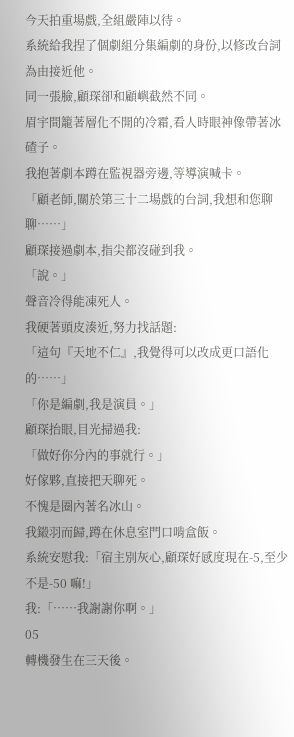今天拍重場戲,全組嚴陣以待。
系統給我捏了個劇組分集編劇的身份,以修改台詞為由接近他。
同一張臉,顧琛卻和顧嶼截然不同。
眉宇間籠著層化不開的冷霜,看人時眼神像帶著冰碴子。
我抱著劇本蹲在監視器旁邊,等導演喊卡。
「顧老師,關於第三十二場戲的台詞,我想和您聊聊……」
顧琛接過劇本,指尖都沒碰到我。
「說。」
聲音冷得能凍死人。
我硬著頭皮湊近,努力找話題:
「這句『天地不仁』,我覺得可以改成更口語化的……」
「你是編劇,我是演員。」
顧琛抬眼,目光掃過我:
「做好你分內的事就行。」
好傢夥,直接把天聊死。
不愧是圈內著名冰山。
我鎩羽而歸,蹲在休息室門口啃盒飯。
系統安慰我:「宿主別灰心,顧琛好感度現在-5,至少不是-50 嘛!」
我:「……我謝謝你啊。」
05
轉機發生在三天後。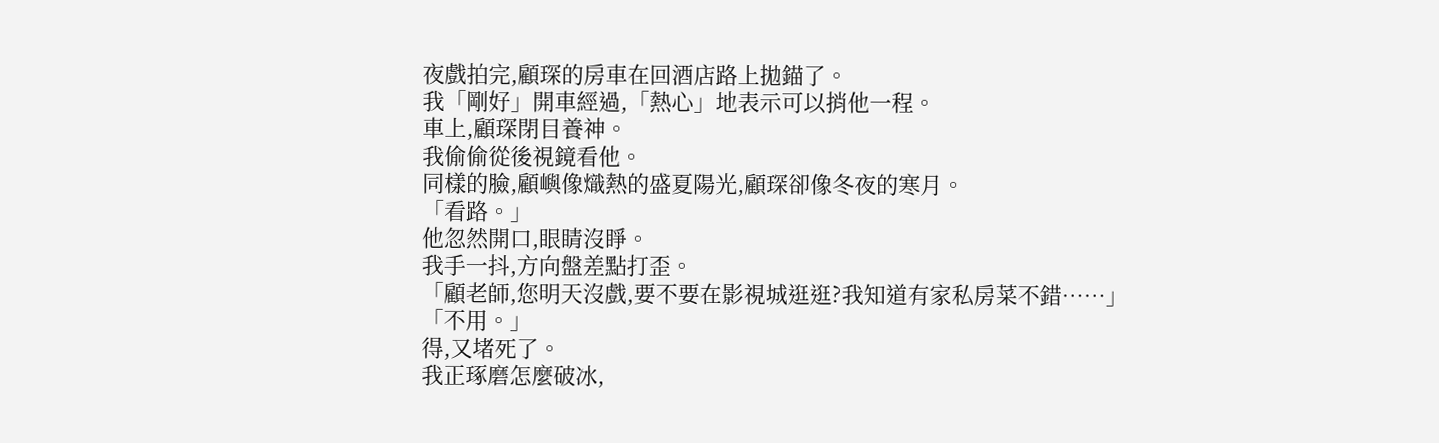夜戲拍完,顧琛的房車在回酒店路上拋錨了。
我「剛好」開車經過,「熱心」地表示可以捎他一程。
車上,顧琛閉目養神。
我偷偷從後視鏡看他。
同樣的臉,顧嶼像熾熱的盛夏陽光,顧琛卻像冬夜的寒月。
「看路。」
他忽然開口,眼睛沒睜。
我手一抖,方向盤差點打歪。
「顧老師,您明天沒戲,要不要在影視城逛逛?我知道有家私房菜不錯……」
「不用。」
得,又堵死了。
我正琢磨怎麼破冰,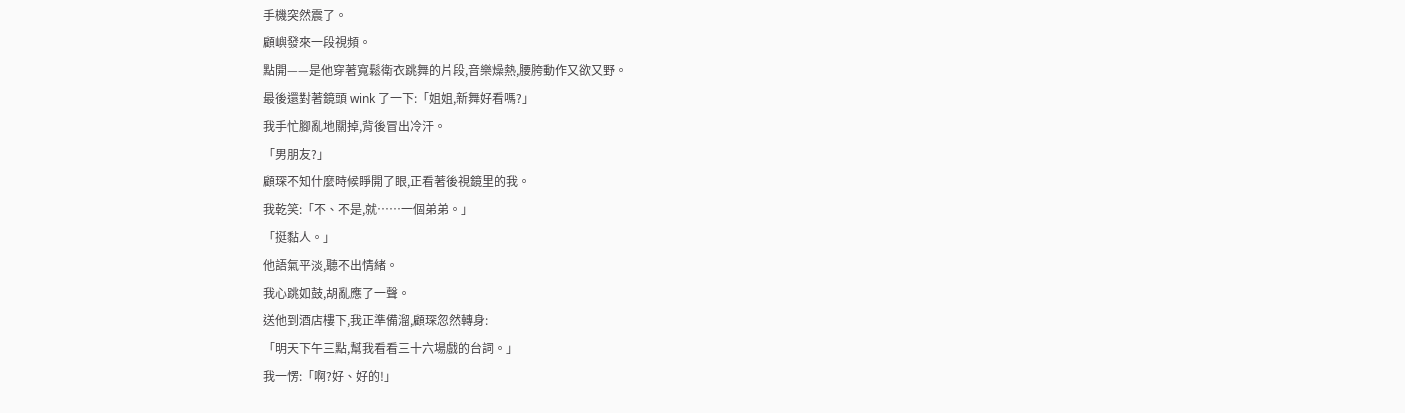手機突然震了。
顧嶼發來一段視頻。
點開——是他穿著寬鬆衛衣跳舞的片段,音樂燥熱,腰胯動作又欲又野。
最後還對著鏡頭 wink 了一下:「姐姐,新舞好看嗎?」
我手忙腳亂地關掉,背後冒出冷汗。
「男朋友?」
顧琛不知什麼時候睜開了眼,正看著後視鏡里的我。
我乾笑:「不、不是,就……一個弟弟。」
「挺黏人。」
他語氣平淡,聽不出情緒。
我心跳如鼓,胡亂應了一聲。
送他到酒店樓下,我正準備溜,顧琛忽然轉身:
「明天下午三點,幫我看看三十六場戲的台詞。」
我一愣:「啊?好、好的!」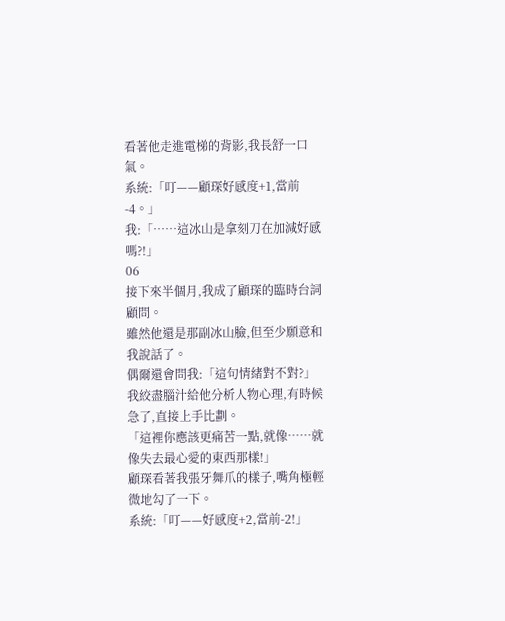看著他走進電梯的背影,我長舒一口氣。
系統:「叮——顧琛好感度+1,當前-4。」
我:「……這冰山是拿刻刀在加減好感嗎?!」
06
接下來半個月,我成了顧琛的臨時台詞顧問。
雖然他還是那副冰山臉,但至少願意和我說話了。
偶爾還會問我:「這句情緒對不對?」
我絞盡腦汁給他分析人物心理,有時候急了,直接上手比劃。
「這裡你應該更痛苦一點,就像……就像失去最心愛的東西那樣!」
顧琛看著我張牙舞爪的樣子,嘴角極輕微地勾了一下。
系統:「叮——好感度+2,當前-2!」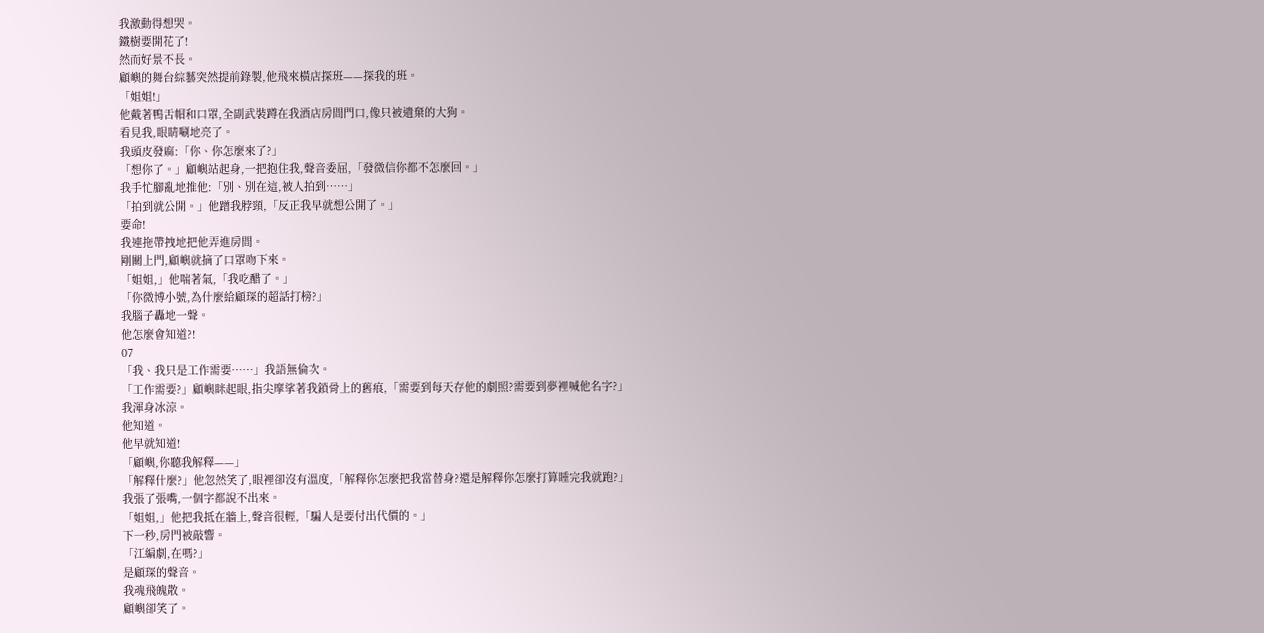我激動得想哭。
鐵樹要開花了!
然而好景不長。
顧嶼的舞台綜藝突然提前錄製,他飛來橫店探班——探我的班。
「姐姐!」
他戴著鴨舌帽和口罩,全副武裝蹲在我酒店房間門口,像只被遺棄的大狗。
看見我,眼睛唰地亮了。
我頭皮發麻:「你、你怎麼來了?」
「想你了。」顧嶼站起身,一把抱住我,聲音委屈,「發微信你都不怎麼回。」
我手忙腳亂地推他:「別、別在這,被人拍到……」
「拍到就公開。」他蹭我脖頸,「反正我早就想公開了。」
要命!
我連拖帶拽地把他弄進房間。
剛關上門,顧嶼就摘了口罩吻下來。
「姐姐,」他喘著氣,「我吃醋了。」
「你微博小號,為什麼給顧琛的超話打榜?」
我腦子轟地一聲。
他怎麼會知道?!
07
「我、我只是工作需要……」我語無倫次。
「工作需要?」顧嶼眯起眼,指尖摩挲著我鎖骨上的舊痕,「需要到每天存他的劇照?需要到夢裡喊他名字?」
我渾身冰涼。
他知道。
他早就知道!
「顧嶼,你聽我解釋——」
「解釋什麼?」他忽然笑了,眼裡卻沒有溫度,「解釋你怎麼把我當替身?還是解釋你怎麼打算睡完我就跑?」
我張了張嘴,一個字都說不出來。
「姐姐,」他把我抵在牆上,聲音很輕,「騙人是要付出代價的。」
下一秒,房門被敲響。
「江編劇,在嗎?」
是顧琛的聲音。
我魂飛魄散。
顧嶼卻笑了。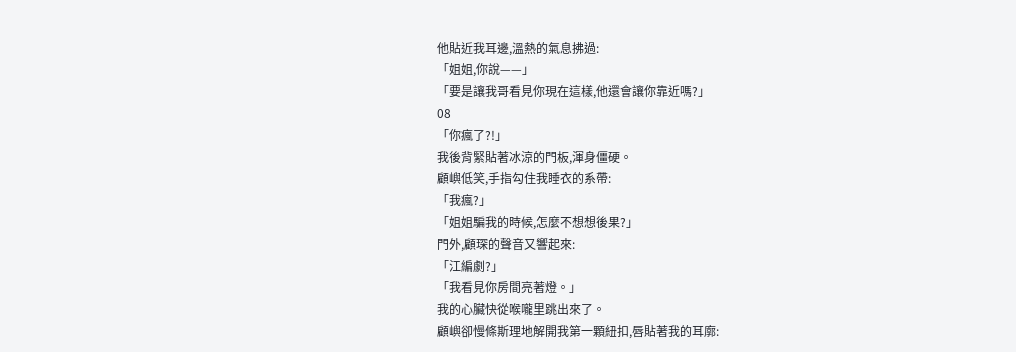他貼近我耳邊,溫熱的氣息拂過:
「姐姐,你說——」
「要是讓我哥看見你現在這樣,他還會讓你靠近嗎?」
08
「你瘋了?!」
我後背緊貼著冰涼的門板,渾身僵硬。
顧嶼低笑,手指勾住我睡衣的系帶:
「我瘋?」
「姐姐騙我的時候,怎麼不想想後果?」
門外,顧琛的聲音又響起來:
「江編劇?」
「我看見你房間亮著燈。」
我的心臟快從喉嚨里跳出來了。
顧嶼卻慢條斯理地解開我第一顆紐扣,唇貼著我的耳廓: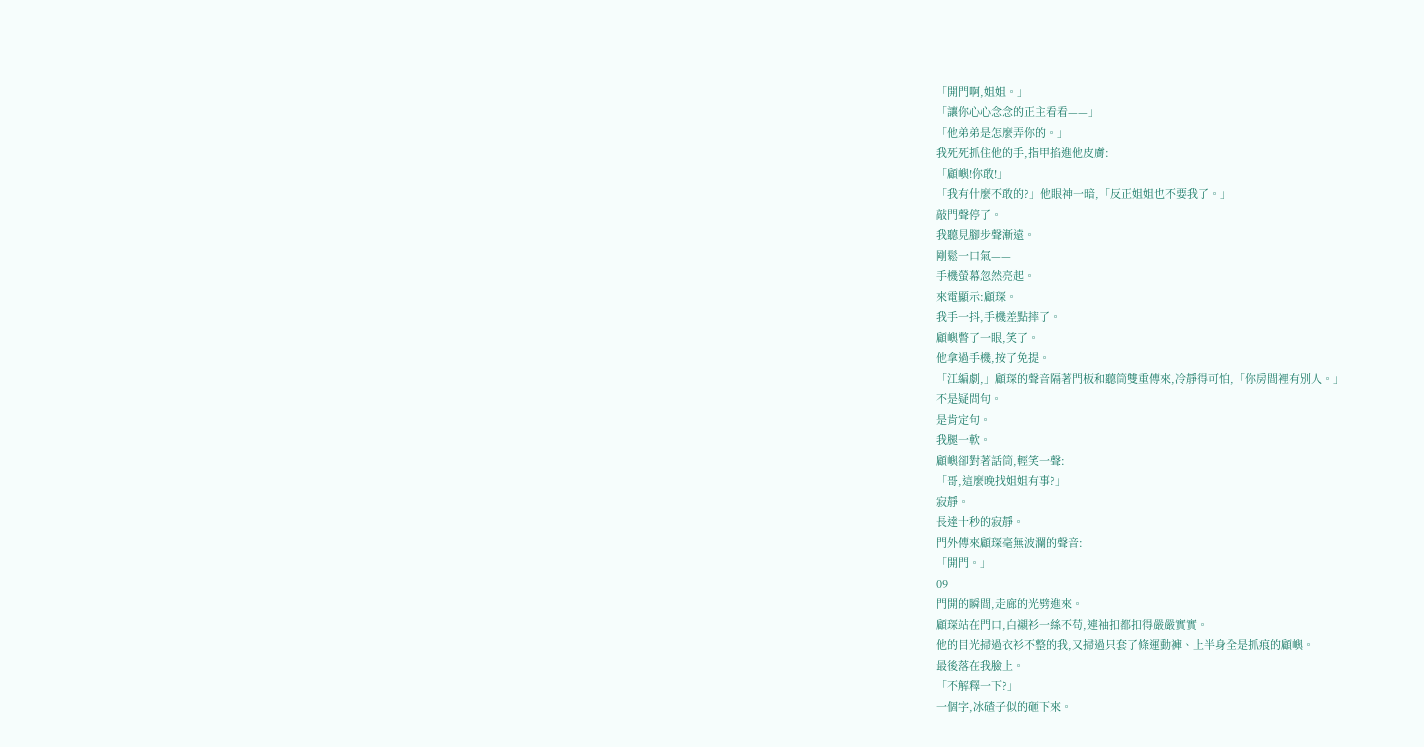「開門啊,姐姐。」
「讓你心心念念的正主看看——」
「他弟弟是怎麼弄你的。」
我死死抓住他的手,指甲掐進他皮膚:
「顧嶼!你敢!」
「我有什麼不敢的?」他眼神一暗,「反正姐姐也不要我了。」
敲門聲停了。
我聽見腳步聲漸遠。
剛鬆一口氣——
手機螢幕忽然亮起。
來電顯示:顧琛。
我手一抖,手機差點摔了。
顧嶼瞥了一眼,笑了。
他拿過手機,按了免提。
「江編劇,」顧琛的聲音隔著門板和聽筒雙重傳來,冷靜得可怕,「你房間裡有別人。」
不是疑問句。
是肯定句。
我腿一軟。
顧嶼卻對著話筒,輕笑一聲:
「哥,這麼晚找姐姐有事?」
寂靜。
長達十秒的寂靜。
門外傳來顧琛毫無波瀾的聲音:
「開門。」
09
門開的瞬間,走廊的光劈進來。
顧琛站在門口,白襯衫一絲不苟,連袖扣都扣得嚴嚴實實。
他的目光掃過衣衫不整的我,又掃過只套了條運動褲、上半身全是抓痕的顧嶼。
最後落在我臉上。
「不解釋一下?」
一個字,冰碴子似的砸下來。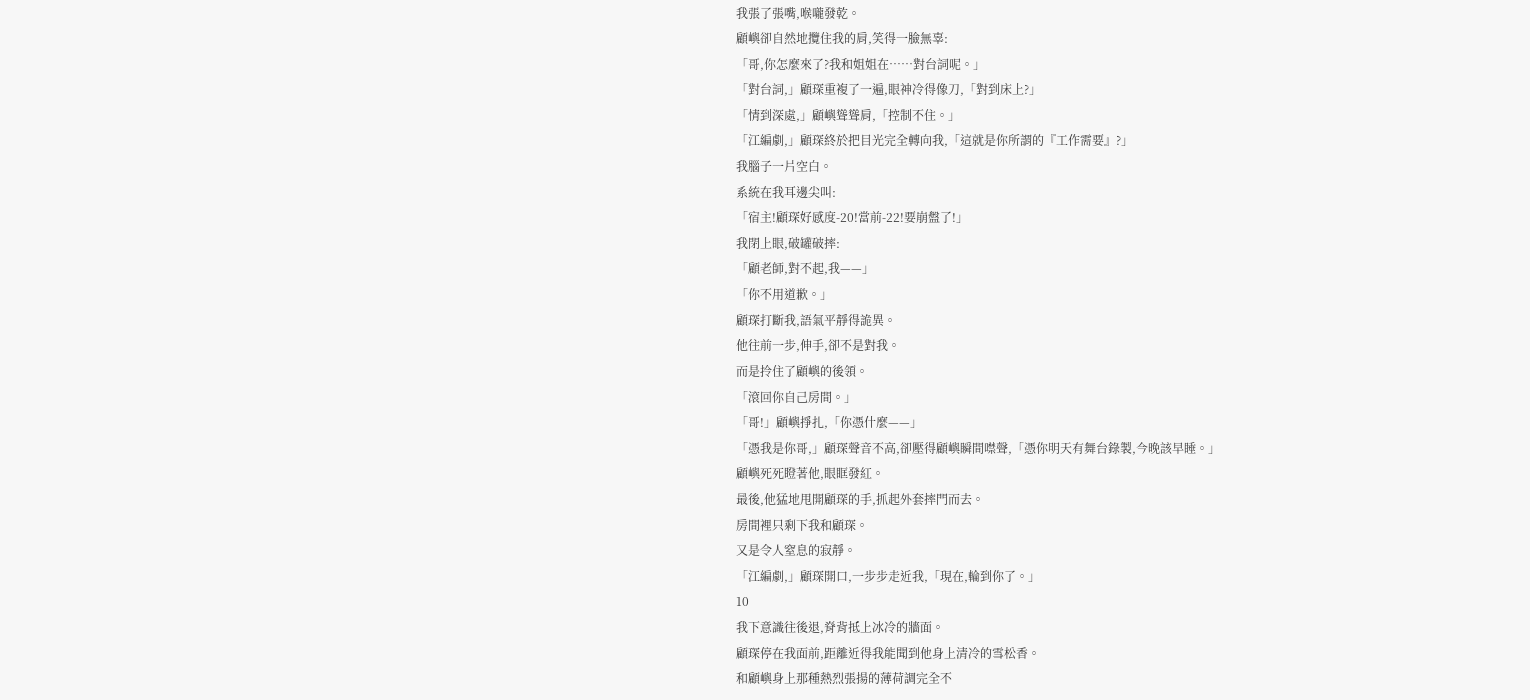我張了張嘴,喉嚨發乾。
顧嶼卻自然地攬住我的肩,笑得一臉無辜:
「哥,你怎麼來了?我和姐姐在……對台詞呢。」
「對台詞,」顧琛重複了一遍,眼神冷得像刀,「對到床上?」
「情到深處,」顧嶼聳聳肩,「控制不住。」
「江編劇,」顧琛終於把目光完全轉向我,「這就是你所謂的『工作需要』?」
我腦子一片空白。
系統在我耳邊尖叫:
「宿主!顧琛好感度-20!當前-22!要崩盤了!」
我閉上眼,破罐破摔:
「顧老師,對不起,我——」
「你不用道歉。」
顧琛打斷我,語氣平靜得詭異。
他往前一步,伸手,卻不是對我。
而是拎住了顧嶼的後領。
「滾回你自己房間。」
「哥!」顧嶼掙扎,「你憑什麼——」
「憑我是你哥,」顧琛聲音不高,卻壓得顧嶼瞬間噤聲,「憑你明天有舞台錄製,今晚該早睡。」
顧嶼死死瞪著他,眼眶發紅。
最後,他猛地甩開顧琛的手,抓起外套摔門而去。
房間裡只剩下我和顧琛。
又是令人窒息的寂靜。
「江編劇,」顧琛開口,一步步走近我,「現在,輪到你了。」
10
我下意識往後退,脊背抵上冰冷的牆面。
顧琛停在我面前,距離近得我能聞到他身上清冷的雪松香。
和顧嶼身上那種熱烈張揚的薄荷調完全不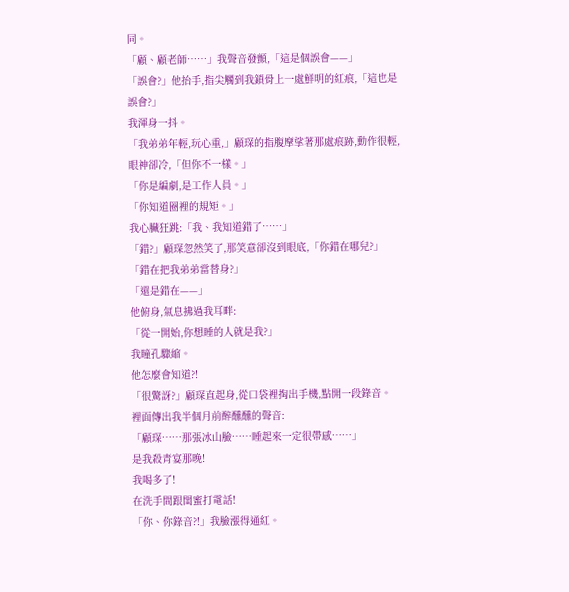同。
「顧、顧老師……」我聲音發顫,「這是個誤會——」
「誤會?」他抬手,指尖觸到我鎖骨上一處鮮明的紅痕,「這也是誤會?」
我渾身一抖。
「我弟弟年輕,玩心重,」顧琛的指腹摩挲著那處痕跡,動作很輕,眼神卻冷,「但你不一樣。」
「你是編劇,是工作人員。」
「你知道圈裡的規矩。」
我心臟狂跳:「我、我知道錯了……」
「錯?」顧琛忽然笑了,那笑意卻沒到眼底,「你錯在哪兒?」
「錯在把我弟弟當替身?」
「還是錯在——」
他俯身,氣息拂過我耳畔:
「從一開始,你想睡的人就是我?」
我瞳孔驟縮。
他怎麼會知道?!
「很驚訝?」顧琛直起身,從口袋裡掏出手機,點開一段錄音。
裡面傳出我半個月前醉醺醺的聲音:
「顧琛……那張冰山臉……睡起來一定很帶感……」
是我殺青宴那晚!
我喝多了!
在洗手間跟閨蜜打電話!
「你、你錄音?!」我臉漲得通紅。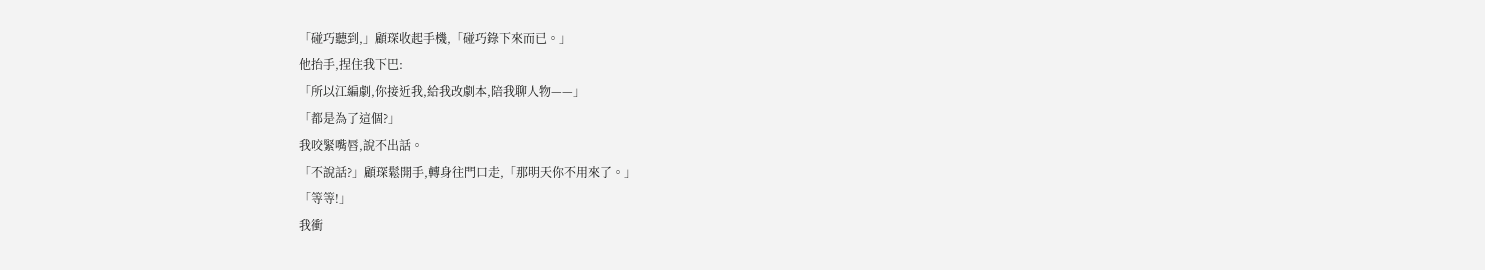「碰巧聽到,」顧琛收起手機,「碰巧錄下來而已。」
他抬手,捏住我下巴:
「所以江編劇,你接近我,給我改劇本,陪我聊人物——」
「都是為了這個?」
我咬緊嘴唇,說不出話。
「不說話?」顧琛鬆開手,轉身往門口走,「那明天你不用來了。」
「等等!」
我衝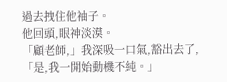過去拽住他袖子。
他回頭,眼神淡漠。
「顧老師,」我深吸一口氣,豁出去了,「是,我一開始動機不純。」